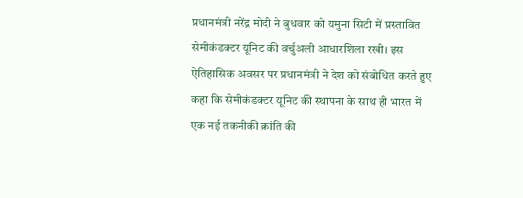प्रधानमंत्री नरेंद्र मोदी ने बुधवार को यमुना सिटी में प्रस्तावित सेमीकंडक्टर यूनिट की वर्चुअली आधारशिला रखी। इस ऐतिहासिक अवसर पर प्रधानमंत्री ने देश को संबोधित करते हुए कहा कि सेमीकंडक्टर यूनिट की स्थापना के साथ ही भारत में एक नई तकनीकी क्रांति की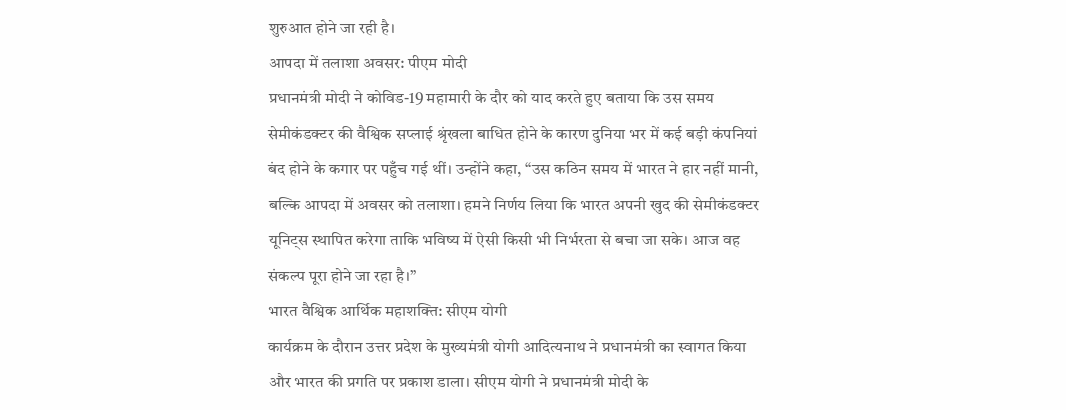शुरुआत होने जा रही है।
आपदा में तलाशा अवसर: पीएम मोदी
प्रधानमंत्री मोदी ने कोविड-19 महामारी के दौर को याद करते हुए बताया कि उस समय सेमीकंडक्टर की वैश्विक सप्लाई श्रृंखला बाधित होने के कारण दुनिया भर में कई बड़ी कंपनियां बंद होने के कगार पर पहुँच गई थीं। उन्होंने कहा, “उस कठिन समय में भारत ने हार नहीं मानी, बल्कि आपदा में अवसर को तलाशा। हमने निर्णय लिया कि भारत अपनी खुद की सेमीकंडक्टर यूनिट्स स्थापित करेगा ताकि भविष्य में ऐसी किसी भी निर्भरता से बचा जा सके। आज वह संकल्प पूरा होने जा रहा है।”
भारत वैश्विक आर्थिक महाशक्ति: सीएम योगी
कार्यक्रम के दौरान उत्तर प्रदेश के मुख्यमंत्री योगी आदित्यनाथ ने प्रधानमंत्री का स्वागत किया और भारत की प्रगति पर प्रकाश डाला। सीएम योगी ने प्रधानमंत्री मोदी के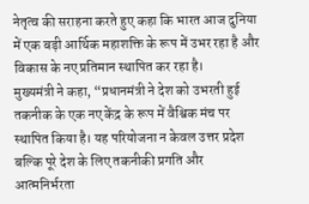नेतृत्व की सराहना करते हुए कहा कि भारत आज दुनिया में एक बड़ी आर्थिक महाशक्ति के रूप में उभर रहा है और विकास के नए प्रतिमान स्थापित कर रहा है।
मुख्यमंत्री ने कहा, “प्रधानमंत्री ने देश को उभरती हुई तकनीक के एक नए केंद्र के रूप में वैश्विक मंच पर स्थापित किया है। यह परियोजना न केवल उत्तर प्रदेश बल्कि पूरे देश के लिए तकनीकी प्रगति और आत्मनिर्भरता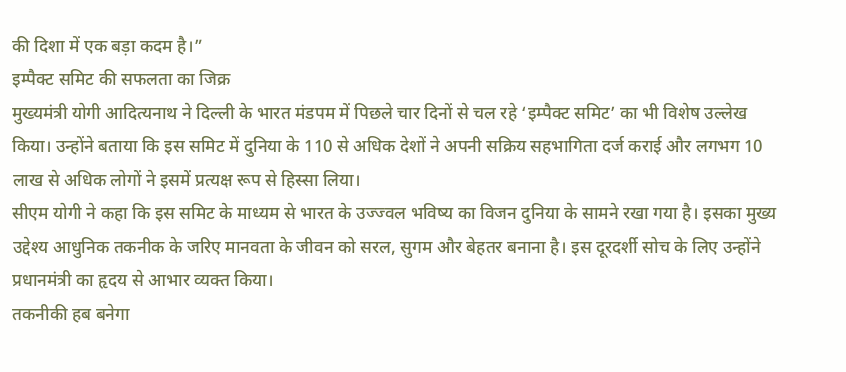की दिशा में एक बड़ा कदम है।”
इम्पैक्ट समिट की सफलता का जिक्र
मुख्यमंत्री योगी आदित्यनाथ ने दिल्ली के भारत मंडपम में पिछले चार दिनों से चल रहे ‘इम्पैक्ट समिट’ का भी विशेष उल्लेख किया। उन्होंने बताया कि इस समिट में दुनिया के 110 से अधिक देशों ने अपनी सक्रिय सहभागिता दर्ज कराई और लगभग 10 लाख से अधिक लोगों ने इसमें प्रत्यक्ष रूप से हिस्सा लिया।
सीएम योगी ने कहा कि इस समिट के माध्यम से भारत के उज्ज्वल भविष्य का विजन दुनिया के सामने रखा गया है। इसका मुख्य उद्देश्य आधुनिक तकनीक के जरिए मानवता के जीवन को सरल, सुगम और बेहतर बनाना है। इस दूरदर्शी सोच के लिए उन्होंने प्रधानमंत्री का हृदय से आभार व्यक्त किया।
तकनीकी हब बनेगा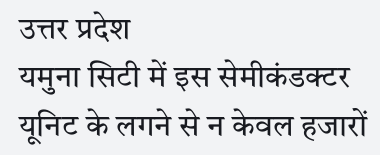उत्तर प्रदेश
यमुना सिटी में इस सेमीकंडक्टर यूनिट के लगने से न केवल हजारों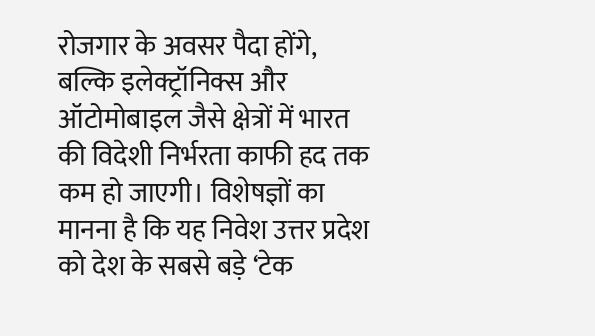रोजगार के अवसर पैदा होंगे, बल्कि इलेक्ट्रॉनिक्स और ऑटोमोबाइल जैसे क्षेत्रों में भारत की विदेशी निर्भरता काफी हद तक कम हो जाएगी। विशेषज्ञों का मानना है कि यह निवेश उत्तर प्रदेश को देश के सबसे बड़े ‘टेक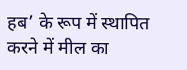हब’ के रूप में स्थापित करने में मील का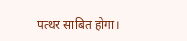पत्थर साबित होगा।